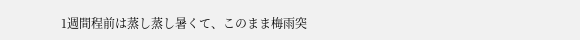1週間程前は蒸し蒸し暑くて、このまま梅雨突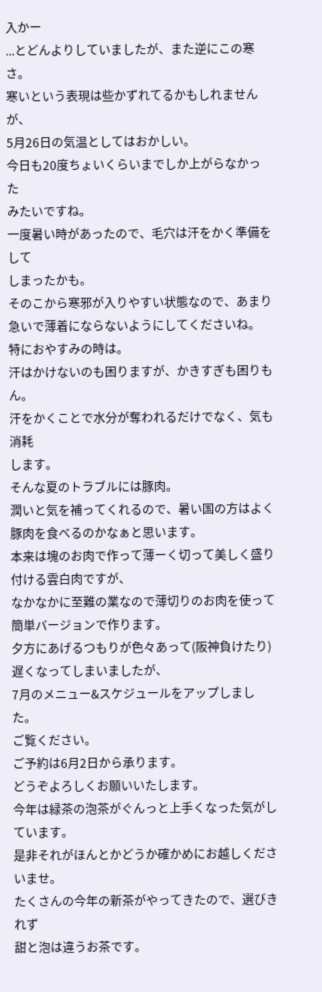入かー
...とどんよりしていましたが、また逆にこの寒さ。
寒いという表現は些かずれてるかもしれませんが、
5月26日の気温としてはおかしい。
今日も20度ちょいくらいまでしか上がらなかった
みたいですね。
一度暑い時があったので、毛穴は汗をかく準備をして
しまったかも。
そのこから寒邪が入りやすい状態なので、あまり
急いで薄着にならないようにしてくださいね。
特におやすみの時は。
汗はかけないのも困りますが、かきすぎも困りもん。
汗をかくことで水分が奪われるだけでなく、気も消耗
します。
そんな夏のトラブルには豚肉。
潤いと気を補ってくれるので、暑い国の方はよく豚肉を食べるのかなぁと思います。
本来は塊のお肉で作って薄ーく切って美しく盛り付ける雲白肉ですが、
なかなかに至難の業なので薄切りのお肉を使って簡単バージョンで作ります。
夕方にあげるつもりが色々あって(阪神負けたり)
遅くなってしまいましたが、
7月のメニュー&スケジュールをアップしました。
ご覧ください。
ご予約は6月2日から承ります。
どうぞよろしくお願いいたします。
今年は緑茶の泡茶がぐんっと上手くなった気がしています。
是非それがほんとかどうか確かめにお越しくださいませ。
たくさんの今年の新茶がやってきたので、選びきれず
甜と泡は違うお茶です。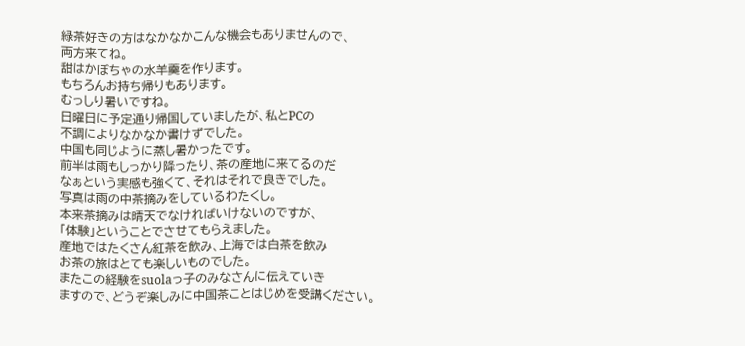緑茶好きの方はなかなかこんな機会もありませんので、
両方来てね。
甜はかぼちゃの水羊羹を作ります。
もちろんお持ち帰りもあります。
むっしり暑いですね。
日曜日に予定通り帰国していましたが、私とPCの
不調によりなかなか書けずでした。
中国も同じように蒸し暑かったです。
前半は雨もしっかり降ったり、茶の産地に来てるのだ
なぁという実感も強くて、それはそれで良きでした。
写真は雨の中茶摘みをしているわたくし。
本来茶摘みは晴天でなければいけないのですが、
「体験」ということでさせてもらえました。
産地ではたくさん紅茶を飲み、上海では白茶を飲み
お茶の旅はとても楽しいものでした。
またこの経験をsuolaっ子のみなさんに伝えていき
ますので、どうぞ楽しみに中国茶ことはじめを受講ください。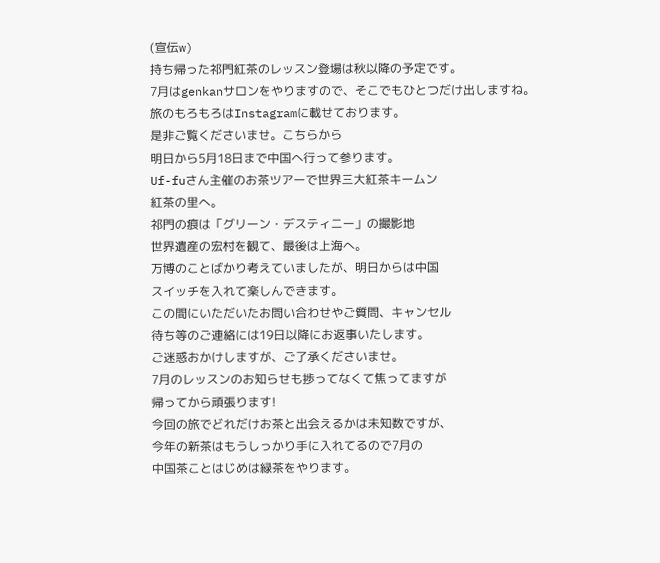(宣伝w)
持ち帰った祁門紅茶のレッスン登場は秋以降の予定です。
7月はgenkanサロンをやりますので、そこでもひとつだけ出しますね。
旅のもろもろはInstagramに載せております。
是非ご覧くださいませ。こちらから
明日から5月18日まで中国へ行って参ります。
Uf-fuさん主催のお茶ツアーで世界三大紅茶キームン
紅茶の里へ。
祁門の痕は「グリーン・デスティニー」の撮影地
世界遺産の宏村を観て、最後は上海へ。
万博のことばかり考えていましたが、明日からは中国
スイッチを入れて楽しんできます。
この間にいただいたお問い合わせやご質問、キャンセル
待ち等のご連絡には19日以降にお返事いたします。
ご迷惑おかけしますが、ご了承くださいませ。
7月のレッスンのお知らせも捗ってなくて焦ってますが
帰ってから頑張ります!
今回の旅でどれだけお茶と出会えるかは未知数ですが、
今年の新茶はもうしっかり手に入れてるので7月の
中国茶ことはじめは緑茶をやります。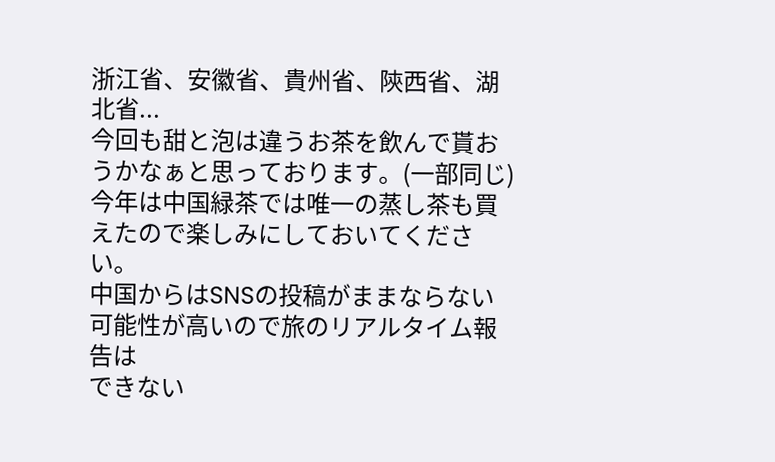浙江省、安徽省、貴州省、陝西省、湖北省...
今回も甜と泡は違うお茶を飲んで貰おうかなぁと思っております。(一部同じ)
今年は中国緑茶では唯一の蒸し茶も買えたので楽しみにしておいてください。
中国からはSNSの投稿がままならない可能性が高いので旅のリアルタイム報告は
できない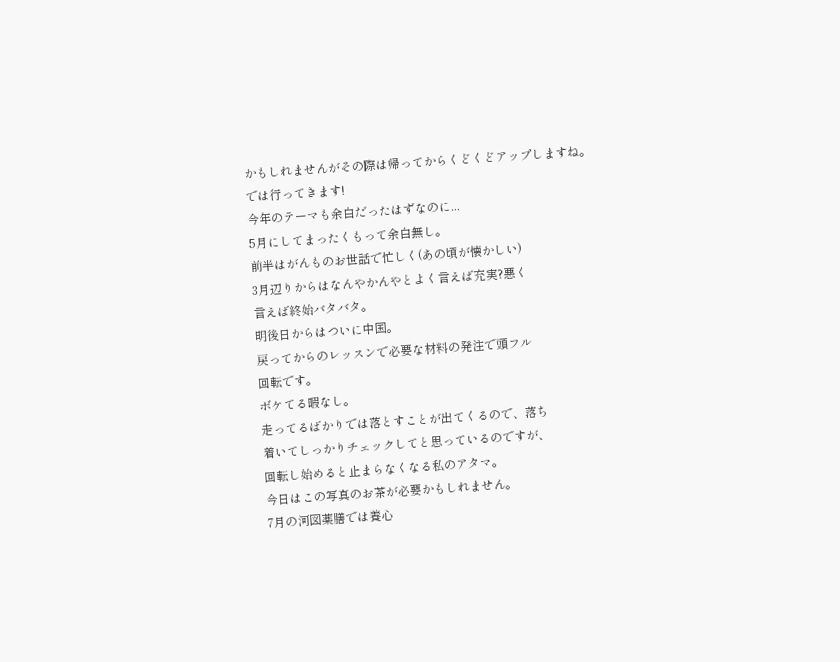かもしれませんがその際は帰ってからくどくどアップしますね。
では行ってきます!
今年のテーマも余白だったはずなのに...
5月にしてまったくもって余白無し。
前半はがんものお世話で忙しく(あの頃が懐かしい)
3月辺りからはなんやかんやとよく言えば充実?悪く
言えば終始バタバタ。
明後日からはついに中国。
戻ってからのレッスンで必要な材料の発注で頭フル
回転です。
ボケてる暇なし。
走ってるばかりでは落とすことが出てくるので、落ち
着いてしっかりチェックしてと思っているのですが、
回転し始めると止まらなくなる私のアタマ。
今日はこの写真のお茶が必要かもしれません。
7月の河図薬膳では養心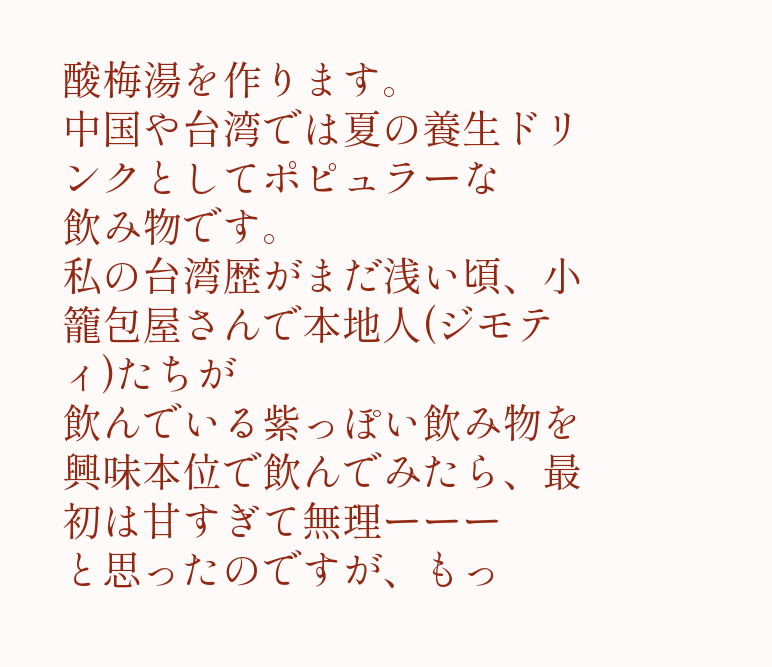酸梅湯を作ります。
中国や台湾では夏の養生ドリンクとしてポピュラーな
飲み物です。
私の台湾歴がまだ浅い頃、小籠包屋さんで本地人(ジモティ)たちが
飲んでいる紫っぽい飲み物を興味本位で飲んでみたら、最初は甘すぎて無理ーーー
と思ったのですが、もっ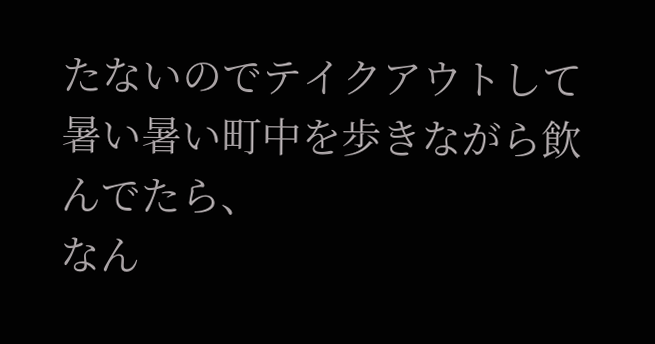たないのでテイクアウトして暑い暑い町中を歩きながら飲んでたら、
なん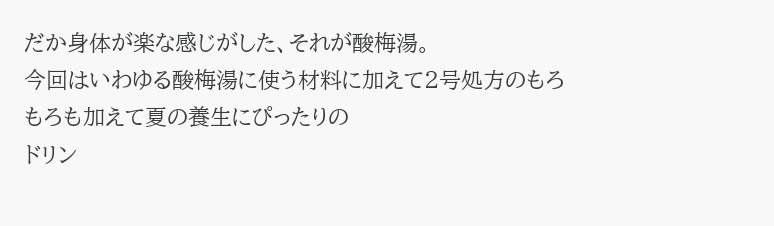だか身体が楽な感じがした、それが酸梅湯。
今回はいわゆる酸梅湯に使う材料に加えて2号処方のもろもろも加えて夏の養生にぴったりの
ドリン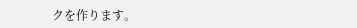クを作ります。